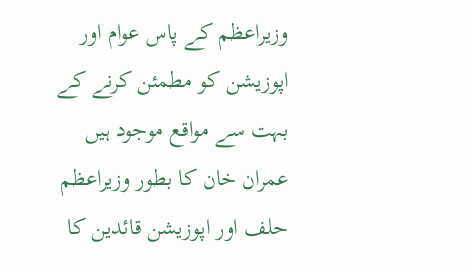وزیراعظم کے پاس عوام اور اپوزیشن کو مطمئن کرنے کے بہت سے مواقع موجود ہیں
عمران خان کا بطور وزیراعظم حلف اور اپوزیشن قائدین کا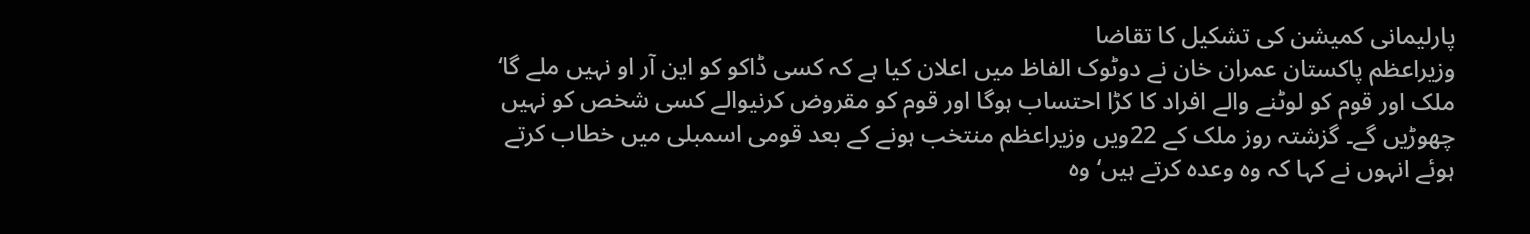پارلیمانی کمیشن کی تشکیل کا تقاضا
وزیراعظم پاکستان عمران خان نے دوٹوک الفاظ میں اعلان کیا ہے کہ کسی ڈاکو کو این آر او نہیں ملے گا‘ ملک اور قوم کو لوٹنے والے افراد کا کڑا احتساب ہوگا اور قوم کو مقروض کرنیوالے کسی شخص کو نہیں چھوڑیں گے۔ گزشتہ روز ملک کے 22ویں وزیراعظم منتخب ہونے کے بعد قومی اسمبلی میں خطاب کرتے ہوئے انہوں نے کہا کہ وہ وعدہ کرتے ہیں‘ وہ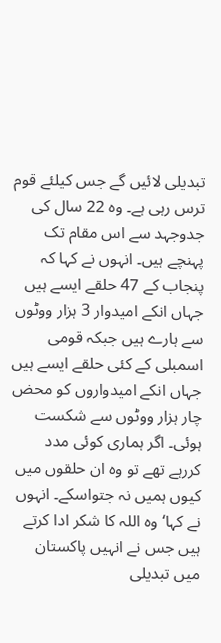تبدیلی لائیں گے جس کیلئے قوم ترس رہی ہے۔ وہ 22 سال کی جدوجہد سے اس مقام تک پہنچے ہیں۔ انہوں نے کہا کہ پنجاب کے 47 حلقے ایسے ہیں جہاں انکے امیدوار 3 ہزار ووٹوں سے ہارے ہیں جبکہ قومی اسمبلی کے کئی حلقے ایسے ہیں جہاں انکے امیدواروں کو محض چار ہزار ووٹوں سے شکست ہوئی۔ اگر ہماری کوئی مدد کررہے تھے تو وہ ان حلقوں میں کیوں ہمیں نہ جتواسکے۔ انہوں نے کہا‘ وہ اللہ کا شکر ادا کرتے ہیں جس نے انہیں پاکستان میں تبدیلی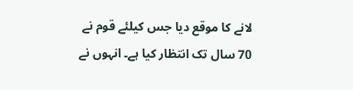لانے کا موقع دیا جس کیلئے قوم نے 70 سال تک انتظار کیا ہے۔ انہوں نے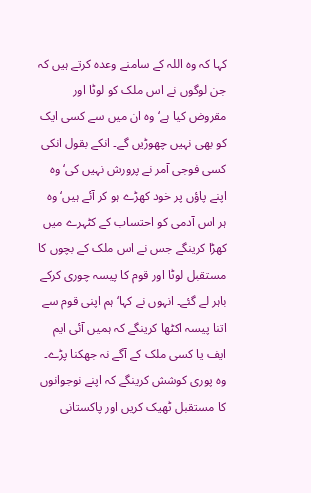کہا کہ وہ اللہ کے سامنے وعدہ کرتے ہیں کہ جن لوگوں نے اس ملک کو لوٹا اور مقروض کیا ہے‘ وہ ان میں سے کسی ایک کو بھی نہیں چھوڑیں گے۔ انکے بقول انکی کسی فوجی آمر نے پرورش نہیں کی‘ وہ اپنے پاؤں پر خود کھڑے ہو کر آئے ہیں‘ وہ ہر اس آدمی کو احتساب کے کٹہرے میں کھڑا کرینگے جس نے اس ملک کے بچوں کا مستقبل لوٹا اور قوم کا پیسہ چوری کرکے باہر لے گئے۔ انہوں نے کہا‘ ہم اپنی قوم سے اتنا پیسہ اکٹھا کرینگے کہ ہمیں آئی ایم ایف یا کسی ملک کے آگے نہ جھکنا پڑے۔ وہ پوری کوشش کرینگے کہ اپنے نوجوانوں کا مستقبل ٹھیک کریں اور پاکستانی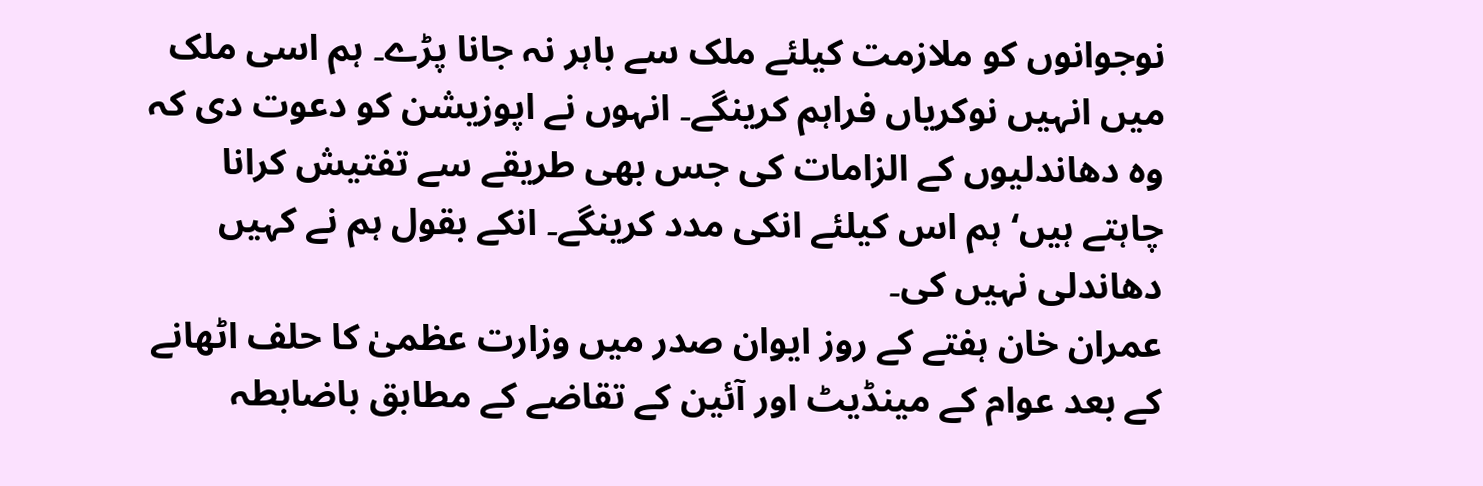نوجوانوں کو ملازمت کیلئے ملک سے باہر نہ جانا پڑے۔ ہم اسی ملک میں انہیں نوکریاں فراہم کرینگے۔ انہوں نے اپوزیشن کو دعوت دی کہ وہ دھاندلیوں کے الزامات کی جس بھی طریقے سے تفتیش کرانا چاہتے ہیں‘ ہم اس کیلئے انکی مدد کرینگے۔ انکے بقول ہم نے کہیں دھاندلی نہیں کی۔
عمران خان ہفتے کے روز ایوان صدر میں وزارت عظمیٰ کا حلف اٹھانے کے بعد عوام کے مینڈیٹ اور آئین کے تقاضے کے مطابق باضابطہ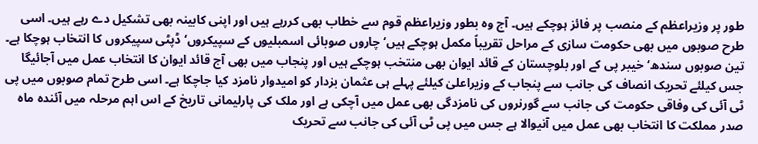طور پر وزیراعظم کے منصب پر فائز ہوچکے ہیں۔ آج وہ بطور وزیراعظم قوم سے خطاب بھی کررہے ہیں اور اپنی کابینہ بھی تشکیل دے رہے ہیں۔ اسی طرح صوبوں میں بھی حکومت سازی کے مراحل تقریباً مکمل ہوچکے ہیں‘ چاروں صوبائی اسمبلیوں کے سپیکروں‘ ڈپٹی سپیکروں کا انتخاب ہوچکا ہے۔ تین صوبوں سندھ‘ خیبر پی کے اور بلوچستان کے قائد ایوان بھی منتخب ہوچکے ہیں اور پنجاب میں بھی آج قائد ایوان کا انتخاب عمل میں آجائیگا جس کیلئے تحریک انصاف کی جانب سے پنجاب کے وزیراعلیٰ کیلئے پہلے ہی عثمان بزدار کو امیدوار نامزد کیا جاچکا ہے۔ اسی طرح تمام صوبوں میں پی ٹی آئی کی وفاقی حکومت کی جانب سے گورنروں کی نامزدگی بھی عمل میں آچکی ہے اور ملک کی پارلیمانی تاریخ کے اس اہم مرحلہ میں آئندہ ماہ صدر مملکت کا انتخاب بھی عمل میں آنیوالا ہے جس میں پی ٹی آئی کی جانب سے تحریک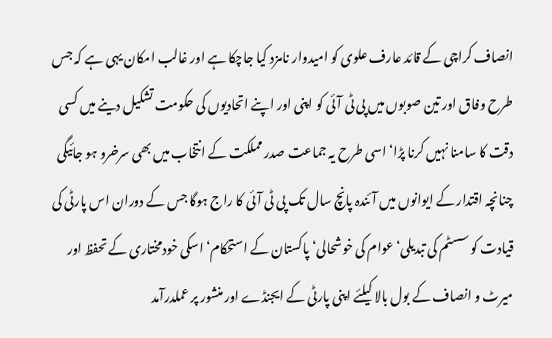انصاف کراچی کے قائد عارف علوی کو امیدوار نامزد کیا جاچکا ہے اور غالب امکان یہی ہے کہ جس طرح وفاق اور تین صوبوں میں پی ٹی آئی کو اپنی اور اپنے اتحادیوں کی حکومت تشکیل دینے میں کسی دقت کا سامنا نہیں کرنا پڑا‘ اسی طرح یہ جماعت صدر مملکت کے انتخاب میں بھی سرخرو ہو جائیگی چنانچہ اقتدار کے ایوانوں میں آئندہ پانچ سال تک پی ٹی آئی کا راج ہوگا جس کے دوران اس پارٹی کی قیادت کو سسٹم کی تبدیلی‘ عوام کی خوشحالی‘ پاکستان کے استحکام‘ اسکی خودمختاری کے تحفظ اور میرٹ و انصاف کے بول بالا کیلئے اپنی پارٹی کے ایجنڈے اور منشور پر عملدرآمد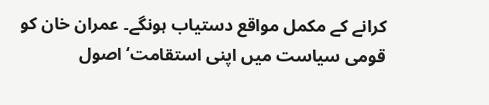کرانے کے مکمل مواقع دستیاب ہونگے۔ عمران خان کو قومی سیاست میں اپنی استقامت‘ اصول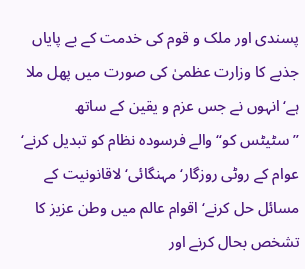پسندی اور ملک و قوم کی خدمت کے بے پایاں جذبے کا وزارت عظمیٰ کی صورت میں پھل ملا ہے‘ انہوں نے جس عزم و یقین کے ساتھ ”سٹیٹس کو“ والے فرسودہ نظام کو تبدیل کرنے‘ عوام کے روٹی روزگار‘ مہنگائی‘ لاقانونیت کے مسائل حل کرنے‘ اقوام عالم میں وطن عزیز کا تشخص بحال کرنے اور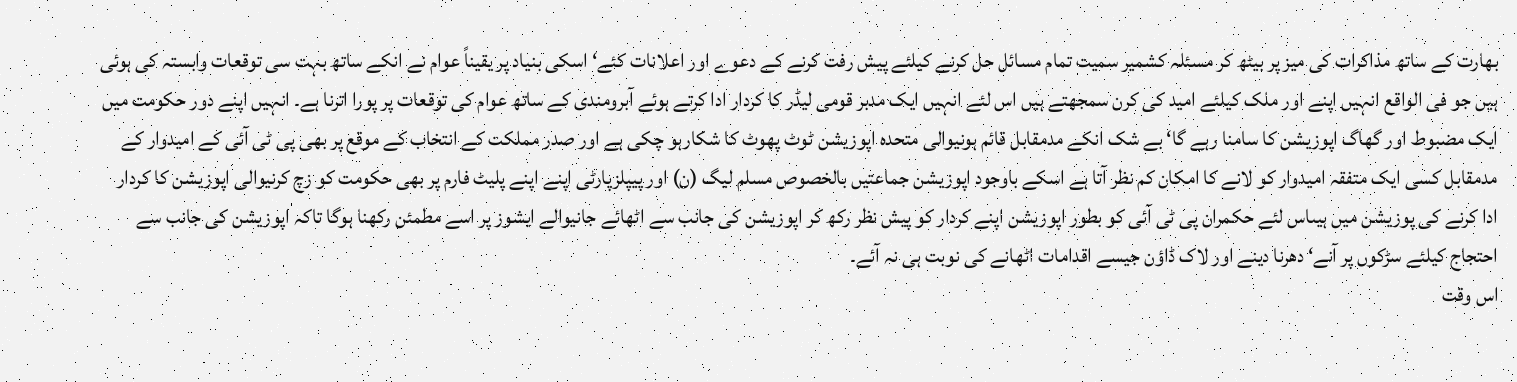بھارت کے ساتھ مذاکرات کی میز پر بیٹھ کر مسئلہ کشمیر سمیت تمام مسائل حل کرنے کیلئے پیش رفت کرنے کے دعوے اور اعلانات کئے‘ اسکی بنیاد پر یقیناً عوام نے انکے ساتھ بہت سی توقعات وابستہ کی ہوئی ہیں جو فی الواقع انہیں اپنے اور ملک کیلئے امید کی کرن سمجھتے ہیں اس لئے انہیں ایک مدبر قومی لیڈر کا کردار ادا کرتے ہوئے آبرومندی کے ساتھ عوام کی توقعات پر پورا اترنا ہے۔ انہیں اپنے دور حکومت میں ایک مضبوط اور گھاگ اپوزیشن کا سامنا رہے گا‘ بے شک انکے مدمقابل قائم ہونیوالی متحدہ اپوزیشن ٹوٹ پھوٹ کا شکارہو چکی ہے اور صدر مملکت کے انتخاب کے موقع پر بھی پی ٹی آئی کے امیدوار کے مدمقابل کسی ایک متفقہ امیدوار کو لانے کا امکان کم نظر آتا ہے اسکے باوجود اپوزیشن جماعتیں بالخصوص مسلم لیگ (ن) اور پیپلزپارٹی اپنے اپنے پلیٹ فارم پر بھی حکومت کو زچ کرنیوالی اپوزیشن کا کردار ادا کرنے کی پوزیشن میں ہیںاس لئے حکمران پی ٹی آئی کو بطور اپوزیشن اپنے کردار کو پیش نظر رکھ کر اپوزیشن کی جانب سے اٹھائے جانیوالے ایشوز پر اسے مطمئن رکھنا ہوگا تاکہ اپوزیشن کی جانب سے احتجاج کیلئے سڑکوں پر آنے‘ دھرنا دینے اور لاک ڈاؤن جیسے اقدامات اٹھانے کی نوبت ہی نہ آئے۔
اس وقت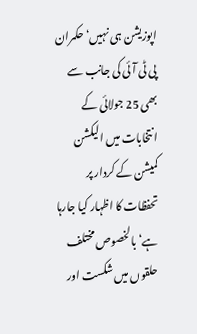اپوزیشن ہی نہیں‘ حکمران پی ٹی آئی کی جانب سے بھی 25 جولائی کے انتخابات میں الیکشن کمیشن کے کردار پر تحفظات کا اظہار کیا جارہا ہے‘ بالخصوص مختلف حلقوں میں شکست اور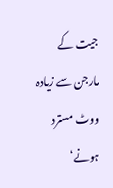جیت کے مارجن سے زیادہ ووٹ مسترد ہونے‘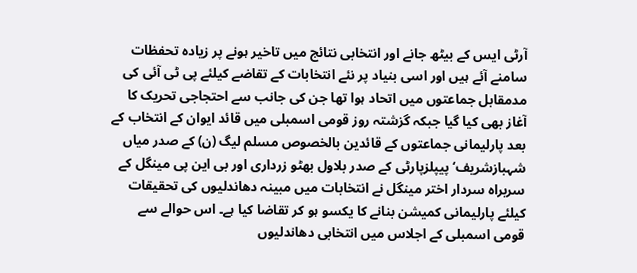آرٹی ایس کے بیٹھ جانے اور انتخابی نتائج میں تاخیر ہونے پر زیادہ تحفظات سامنے آئے ہیں اور اسی بنیاد پر نئے انتخابات کے تقاضے کیلئے پی ٹی آئی کی مدمقابل جماعتوں میں اتحاد ہوا تھا جن کی جانب سے احتجاجی تحریک کا آغاز بھی کیا گیا جبکہ گزشتہ روز قومی اسمبلی میں قائد ایوان کے انتخاب کے بعد پارلیمانی جماعتوں کے قائدین بالخصوص مسلم لیگ (ن) کے صدر میاں شہبازشریف‘ پیپلزپارٹی کے صدر بلاول بھٹو زرداری اور بی این پی مینگل کے سربراہ سردار اختر مینگل نے انتخابات میں مبینہ دھاندلیوں کی تحقیقات کیلئے پارلیمانی کمیشن بنانے کا یکسو ہو کر تقاضا کیا ہے۔ اس حوالے سے قومی اسمبلی کے اجلاس میں انتخابی دھاندلیوں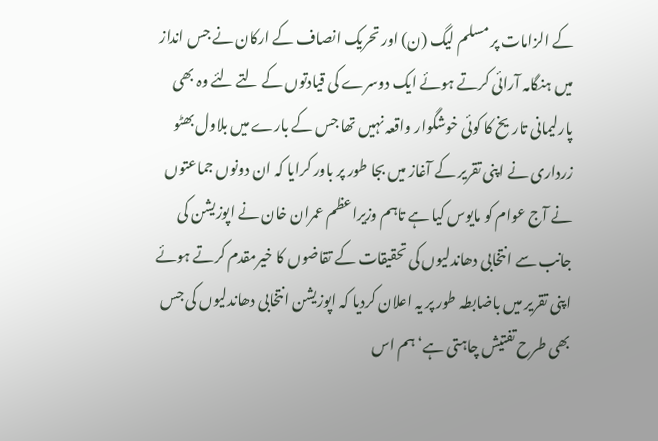کے الزامات پر مسلم لیگ (ن) اور تحریک انصاف کے ارکان نے جس انداز میں ہنگامہ آرائی کرتے ہوئے ایک دوسرے کی قیادتوں کے لتے لئے وہ بھی پارلیمانی تاریخ کا کوئی خوشگوار واقعہ نہیں تھا جس کے بارے میں بلاول بھٹو زرداری نے اپنی تقریر کے آغاز میں بجا طور پر باور کرایا کہ ان دونوں جماعتوں نے آج عوام کو مایوس کیا ہے تاہم وزیراعظم عمران خان نے اپوزیشن کی جانب سے انتخابی دھاندلیوں کی تحقیقات کے تقاضوں کا خیرمقدم کرتے ہوئے اپنی تقریر میں باضابطہ طور پر یہ اعلان کردیا کہ اپوزیشن انتخابی دھاندلیوں کی جس بھی طرح تفتیش چاہتی ہے‘ ہم اس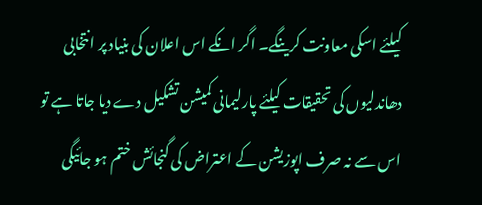کیلئے اسکی معاونت کرینگے۔ اگر انکے اس اعلان کی بنیاد پر انتخابی دھاندلیوں کی تحقیقات کیلئے پارلیمانی کمیشن تشکیل دے دیا جاتا ہے تو اس سے نہ صرف اپوزیشن کے اعتراض کی گنجائش ختم ہو جائیگی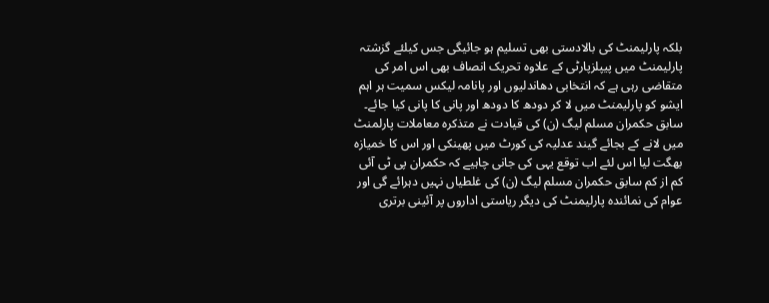بلکہ پارلیمنٹ کی بالادستی بھی تسلیم ہو جائیگی جس کیلئے گزشتہ پارلیمنٹ میں پیپلزپارٹی کے علاوہ تحریک انصاف بھی اس امر کی متقاضی رہی ہے کہ انتخابی دھاندلیوں اور پانامہ لیکس سمیت ہر اہم ایشو کو پارلیمنٹ میں لا کر دودھ کا دودھ اور پانی کا پانی کیا جائے۔ سابق حکمران مسلم لیگ (ن) کی قیادت نے متذکرہ معاملات پارلمنٹ میں لانے کے بجائے گیند عدلیہ کی کورٹ میں پھینکی اور اس کا خمیازہ بھگت لیا اس لئے اب توقع یہی کی جانی چاہیے کہ حکمران پی ٹی آئی کم از کم سابق حکمران مسلم لیگ (ن) کی غلطیاں نہیں دہرائے گی اور عوام کی نمائندہ پارلیمنٹ کی دیگر ریاستی اداروں پر آئینی برتری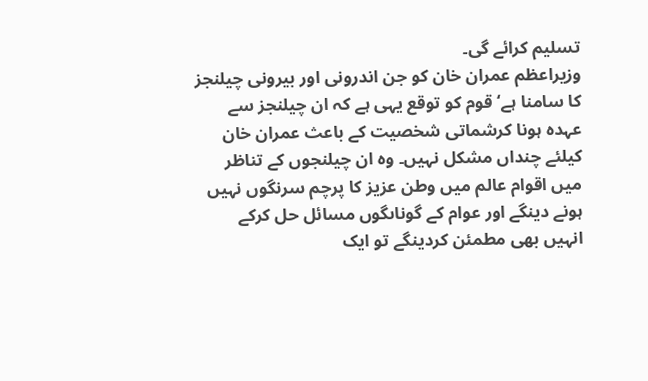تسلیم کرائے گی۔
وزیراعظم عمران خان کو جن اندرونی اور بیرونی چیلنجز کا سامنا ہے‘ قوم کو توقع یہی ہے کہ ان چیلنجز سے عہدہ ہونا کرشماتی شخصیت کے باعث عمران خان کیلئے چنداں مشکل نہیں۔ وہ ان چیلنجوں کے تناظر میں اقوام عالم میں وطن عزیز کا پرچم سرنگوں نہیں ہونے دینگے اور عوام کے گوناںگوں مسائل حل کرکے انہیں بھی مطمئن کردینگے تو ایک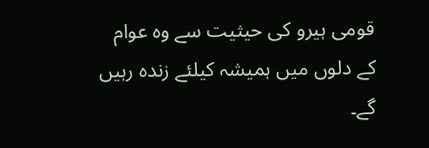قومی ہیرو کی حیثیت سے وہ عوام کے دلوں میں ہمیشہ کیلئے زندہ رہیں گے۔